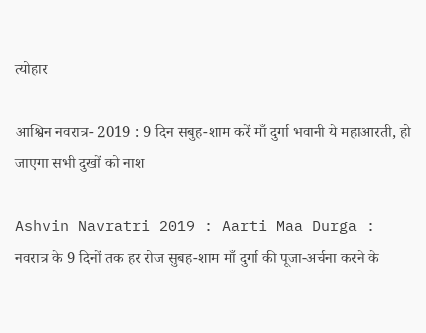त्योहार

आश्विन नवरात्र- 2019 : 9 दिन सबुह-शाम करें माँ दुर्गा भवानी ये महाआरती, हो जाएगा सभी दुखों को नाश

Ashvin Navratri 2019 : Aarti Maa Durga : नवरात्र के 9 दिनों तक हर रोज सुबह-शाम माँ दुर्गा की पूजा-अर्चना करने के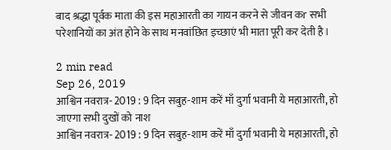बाद श्रद्धा पूर्वक माता की इस महाआरती का गायन करने से जीवन कr सभी परेशानियों का अंत होने के साथ मनवांछित इच्छाएं भी माता पूरी कर देती है।

2 min read
Sep 26, 2019
आश्विन नवरात्र- 2019 : 9 दिन सबुह-शाम करें माँ दुर्गा भवानी ये महाआरती, हो जाएगा सभी दुखों को नाश
आश्विन नवरात्र- 2019 : 9 दिन सबुह-शाम करें माँ दुर्गा भवानी ये महाआरती, हो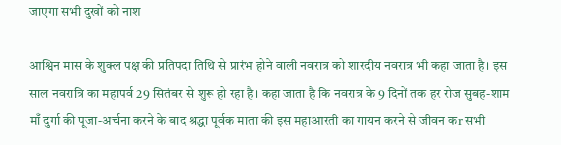जाएगा सभी दुखों को नाश

आश्विन मास के शुक्ल पक्ष की प्रतिपदा तिथि से प्रारंभ होने वाली नवरात्र को शारदीय नवरात्र भी कहा जाता है। इस साल नवरात्रि का महापर्व 29 सितंबर से शुरू हो रहा है। कहा जाता है कि नवरात्र के 9 दिनों तक हर रोज सुबह-शाम माँ दुर्गा की पूजा-अर्चना करने के बाद श्रद्धा पूर्वक माता की इस महाआरती का गायन करने से जीवन कr सभी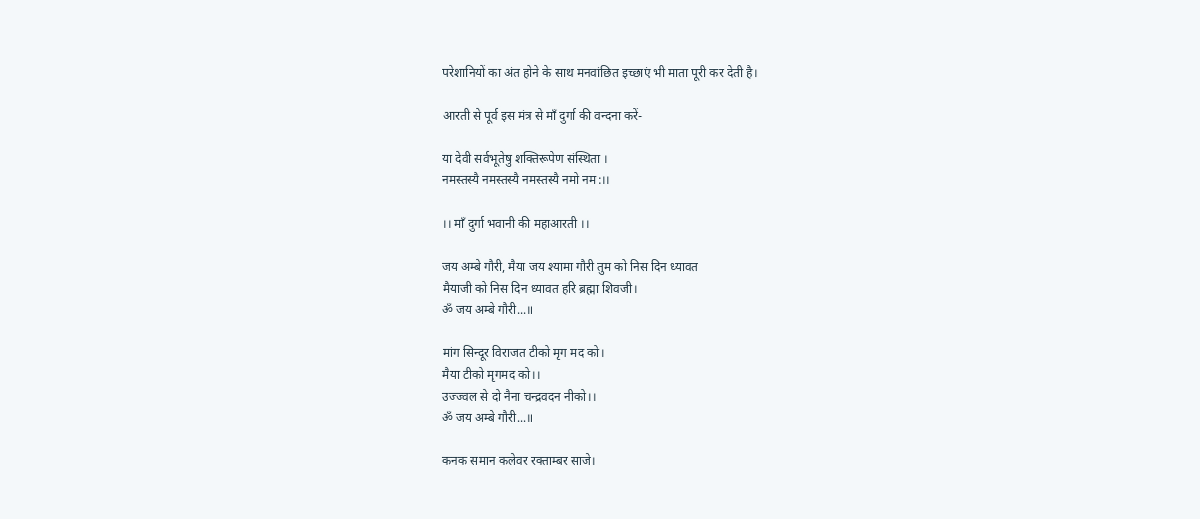परेशानियों का अंत होने के साथ मनवांछित इच्छाएं भी माता पूरी कर देती है।

आरती से पूर्व इस मंत्र से माँ दुर्गा की वन्दना करें-

या देवी सर्वभूतेषु शक्तिरूपेण संस्थिता ।
नमस्तस्यै नमस्तस्यै नमस्तस्यै नमो नम:।।

।। माँ दुर्गा भवानी की महाआरती ।।

जय अम्बे गौरी, मैया जय श्यामा गौरी तुम को निस दिन ध्यावत
मैयाजी को निस दिन ध्यावत हरि ब्रह्मा शिवजी।
ॐ जय अम्बे गौरी...॥

मांग सिन्दूर विराजत टीको मृग मद को।
मैया टीको मृगमद को।।
उज्ज्वल से दो नैना चन्द्रवदन नीको।।
ॐ जय अम्बे गौरी...॥

कनक समान कलेवर रक्ताम्बर साजे।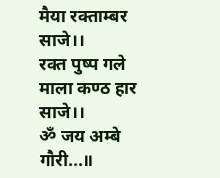मैया रक्ताम्बर साजे।।
रक्त पुष्प गले माला कण्ठ हार साजे।।
ॐ जय अम्बे गौरी...॥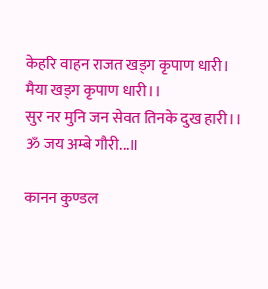केहरि वाहन राजत खड्ग कृपाण धारी।
मैया खड्ग कृपाण धारी।।
सुर नर मुनि जन सेवत तिनके दुख हारी।।
ॐ जय अम्बे गौरी...॥

कानन कुण्डल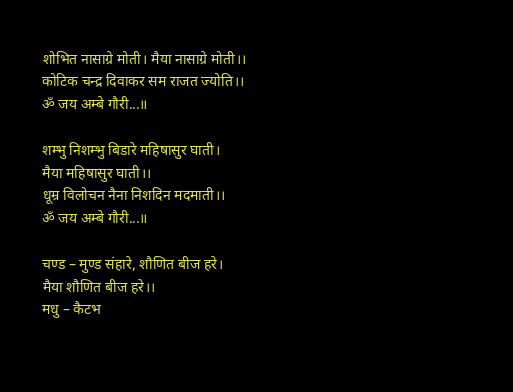शोभित नासाग्रे मोती। मैया नासाग्रे मोती।।
कोटिक चन्द्र दिवाकर सम राजत ज्योति।।
ॐ जय अम्बे गौरी...॥

शम्भु निशम्भु बिडारे महिषासुर घाती।
मैया महिषासुर घाती।।
धूम्र विलोचन नैना निशदिन मदमाती।।
ॐ जय अम्बे गौरी...॥

चण्ड – मुण्ड संहारे, शौणित बीज हरे।
मैया शौणित बीज हरे।।
मधु – कैटभ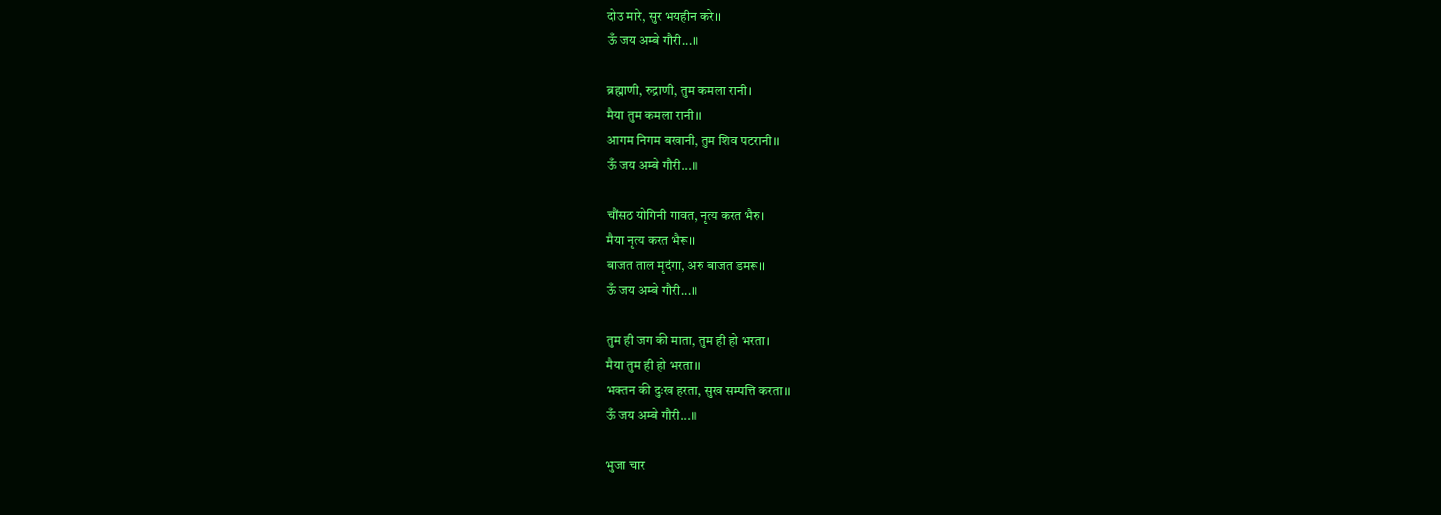दोउ मारे, सुर भयहीन करे।।
ऊँ जय अम्बे गौरी...॥

ब्रह्माणी, रुद्राणी, तुम कमला रानी।
मैया तुम कमला रानी।।
आगम निगम बखानी, तुम शिव पटरानी।।
ऊँ जय अम्बे गौरी...॥

चौंसठ योगिनी गावत, नृत्य करत भैरु।
मैया नृत्य करत भैरू।।
बाजत ताल मृदंगा, अरु बाजत डमरू।।
ऊँ जय अम्बे गौरी...॥

तुम ही जग की माता, तुम ही हो भरता।
मैया तुम ही हो भरता।।
भक्तन की दुःख हरता, सुख सम्पत्ति करता।।
ऊँ जय अम्बे गौरी...॥

भुजा चार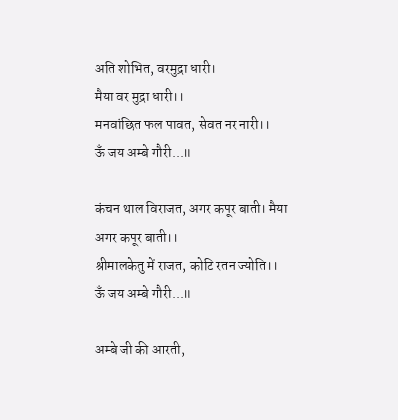अति शोभित, वरमुद्रा धारी।
मैया वर मुद्रा धारी।।
मनवांछित फल पावत, सेवत नर नारी।।
ऊँ जय अम्बे गौरी...॥

कंचन थाल विराजत, अगर कपूर बाती। मैया अगर कपूर बाती।।
श्रीमालकेतु में राजत, कोटि रतन ज्योति।।
ऊँ जय अम्बे गौरी...॥

अम्बे जी की आरती,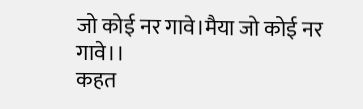जो कोई नर गावे।मैया जो कोई नर गावे।।
कहत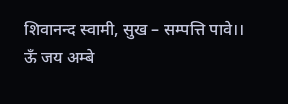शिवानन्द स्वामी, सुख – सम्पत्ति पावे।।
ऊँ जय अम्बे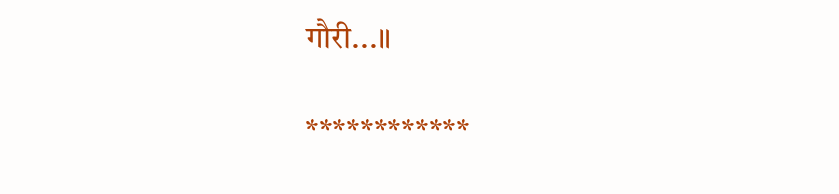गौरी...॥

************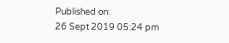Published on:
26 Sept 2019 05:24 pm